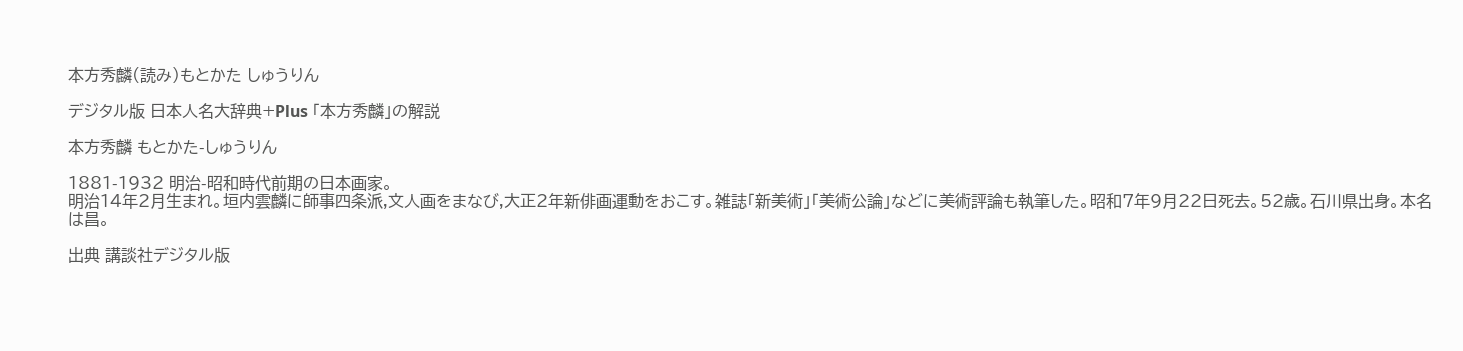本方秀麟(読み)もとかた しゅうりん

デジタル版 日本人名大辞典+Plus 「本方秀麟」の解説

本方秀麟 もとかた-しゅうりん

1881-1932 明治-昭和時代前期の日本画家。
明治14年2月生まれ。垣内雲麟に師事四条派,文人画をまなび,大正2年新俳画運動をおこす。雑誌「新美術」「美術公論」などに美術評論も執筆した。昭和7年9月22日死去。52歳。石川県出身。本名は昌。

出典 講談社デジタル版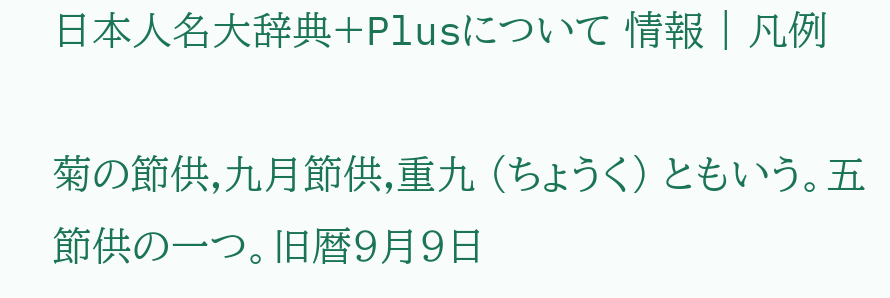日本人名大辞典+Plusについて 情報 | 凡例

菊の節供,九月節供,重九 (ちょうく) ともいう。五節供の一つ。旧暦9月9日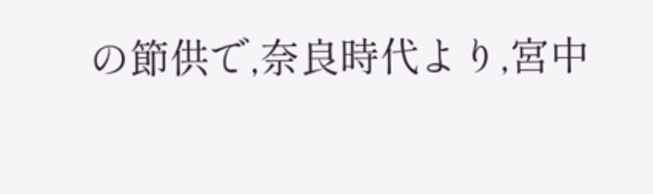の節供で,奈良時代より,宮中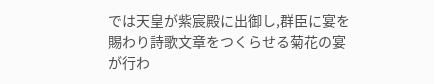では天皇が紫宸殿に出御し,群臣に宴を賜わり詩歌文章をつくらせる菊花の宴が行わ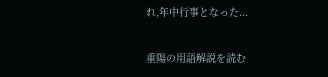れ,年中行事となった...

重陽の用語解説を読む